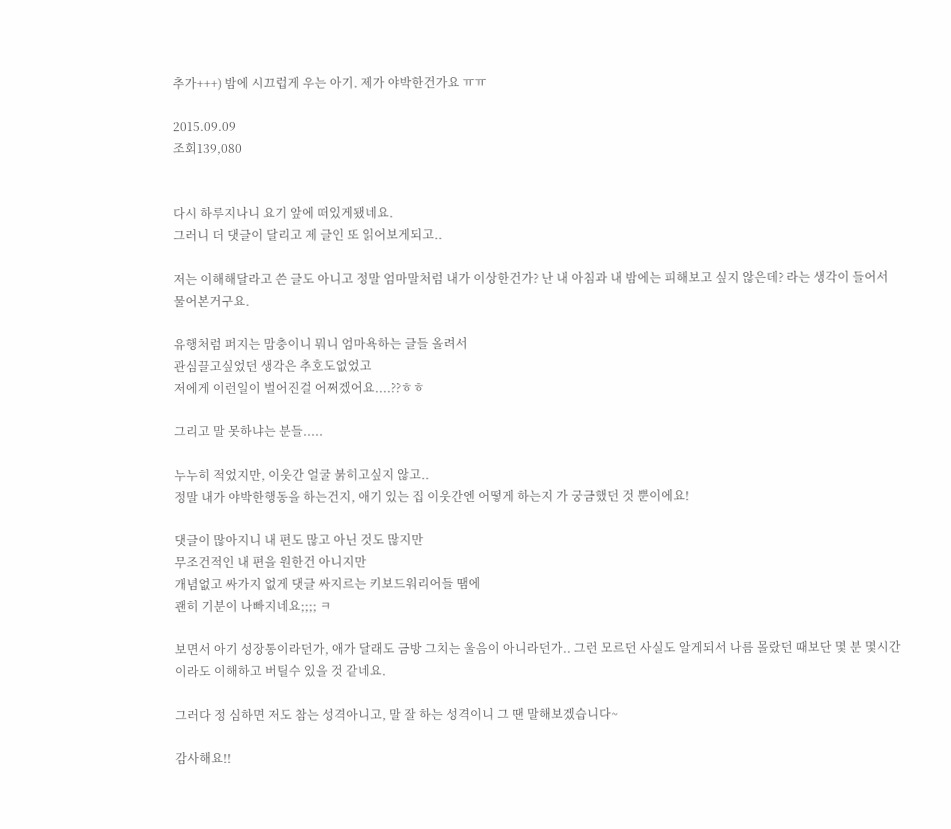추가+++) 밤에 시끄럽게 우는 아기. 제가 야박한건가요 ㅠㅠ

2015.09.09
조회139,080


다시 하루지나니 요기 앞에 떠있게됐네요.
그러니 더 댓글이 달리고 제 글인 또 읽어보게되고..

저는 이해해달라고 쓴 글도 아니고 정말 엄마말처럼 내가 이상한건가? 난 내 아침과 내 밤에는 피해보고 싶지 않은데? 라는 생각이 들어서 물어본거구요.

유행처럼 퍼지는 맘충이니 뭐니 엄마욕하는 글들 올려서
관심끌고싶었던 생각은 추호도없었고
저에게 이런일이 벌어진걸 어쩌겠어요....??ㅎㅎ

그리고 말 못하냐는 분들.....

누누히 적었지만, 이웃간 얼굴 붉히고싶지 않고..
정말 내가 야박한행동을 하는건지, 애기 있는 집 이웃간엔 어떻게 하는지 가 궁금했던 것 뿐이에요!

댓글이 많아지니 내 편도 많고 아닌 것도 많지만
무조건적인 내 편을 원한건 아니지만
개념없고 싸가지 없게 댓글 싸지르는 키보드워리어들 땜에
괜히 기분이 나빠지네요;;;; ㅋ

보면서 아기 성장통이라던가, 애가 달래도 금방 그치는 울음이 아니라던가.. 그런 모르던 사실도 알게되서 나름 몰랐던 때보단 몇 분 몇시간이라도 이해하고 버틸수 있을 것 같네요.

그러다 정 심하면 저도 참는 성격아니고, 말 잘 하는 성격이니 그 땐 말해보겠습니다~

감사해요!!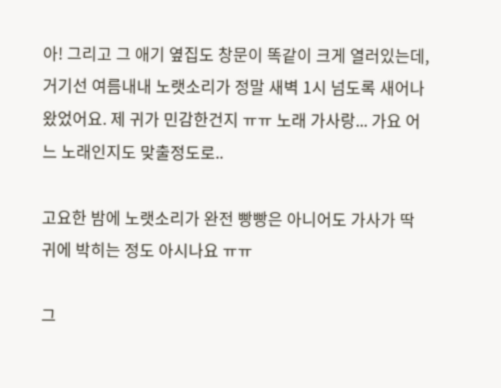아! 그리고 그 애기 옆집도 창문이 똑같이 크게 열러있는데,
거기선 여름내내 노랫소리가 정말 새벽 1시 넘도록 새어나왔었어요. 제 귀가 민감한건지 ㅠㅠ 노래 가사랑... 가요 어느 노래인지도 맞출정도로..

고요한 밤에 노랫소리가 완전 빵빵은 아니어도 가사가 딱 귀에 박히는 정도 아시나요 ㅠㅠ

그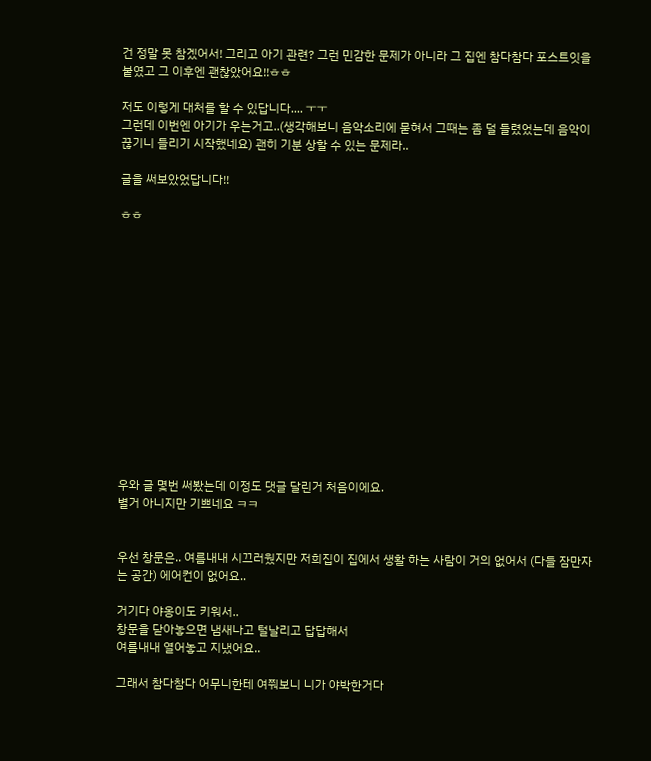건 정말 못 참겠어서! 그리고 아기 관련? 그런 민감한 문제가 아니라 그 집엔 참다참다 포스트잇을 붙였고 그 이후엔 괜찮았어요!!ㅎㅎ

저도 이렇게 대처를 할 수 있답니다.... ㅜㅜ
그런데 이번엔 아기가 우는거고..(생각해보니 음악소리에 묻혀서 그때는 좀 덜 들렸었는데 음악이 끊기니 들리기 시작했네요) 괜히 기분 상할 수 있는 문제라..

글을 써보았었답니다!!

ㅎㅎ














우와 글 몇번 써봤는데 이정도 댓글 달린거 처음이에요.
별거 아니지만 기쁘네요 ㅋㅋ


우선 창문은.. 여름내내 시끄러웠지만 저희집이 집에서 생활 하는 사람이 거의 없어서 (다들 잠만자는 공간) 에어컨이 없어요..

거기다 야옹이도 키워서..
창문을 닫아놓으면 냄새나고 털날리고 답답해서
여름내내 열어놓고 지냈어요..

그래서 참다참다 어무니한테 여쭤보니 니가 야박한거다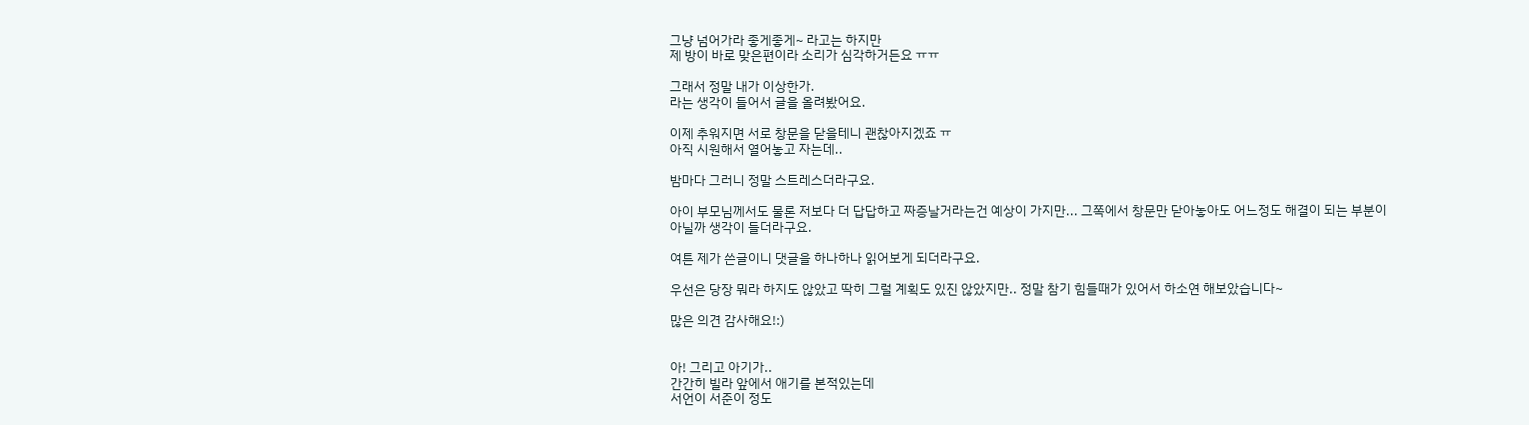그냥 넘어가라 좋게좋게~ 라고는 하지만
제 방이 바로 맞은편이라 소리가 심각하거든요 ㅠㅠ

그래서 정말 내가 이상한가.
라는 생각이 들어서 글을 올려봤어요.

이제 추워지면 서로 창문을 닫을테니 괜찮아지겠죠 ㅠ
아직 시원해서 열어놓고 자는데..

밤마다 그러니 정말 스트레스더라구요.

아이 부모님께서도 물론 저보다 더 답답하고 짜증날거라는건 예상이 가지만... 그쪽에서 창문만 닫아놓아도 어느정도 해결이 되는 부분이 아닐까 생각이 들더라구요.

여튼 제가 쓴글이니 댓글을 하나하나 읽어보게 되더라구요.

우선은 당장 뭐라 하지도 않았고 딱히 그럴 계획도 있진 않았지만.. 정말 참기 힘들때가 있어서 하소연 해보았습니다~

많은 의견 감사해요!:)


아! 그리고 아기가..
간간히 빌라 앞에서 애기를 본적있는데
서언이 서준이 정도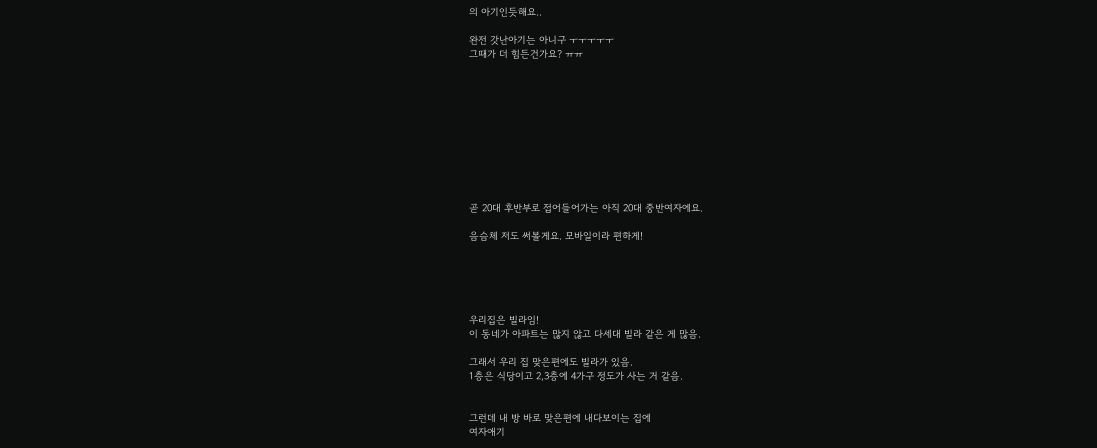의 아기인듯해요..

완전 갓난아기는 아니구 ㅜㅜㅜㅜㅜ
그때가 더 힘든건가요? ㅠㅠ










곧 20대 후반부로 접어들어가는 아직 20대 중반여자에요.

음슴체 저도 써볼게요. 모바일이라 편하게!





우리집은 빌라임!
이 동네가 아파트는 많지 않고 다세대 빌라 같은 게 많음.

그래서 우리 집 맞은편에도 빌라가 있음.
1층은 식당이고 2,3층에 4가구 정도가 사는 거 같음.


그런데 내 방 바로 맞은편에 내다보이는 집에
여자애기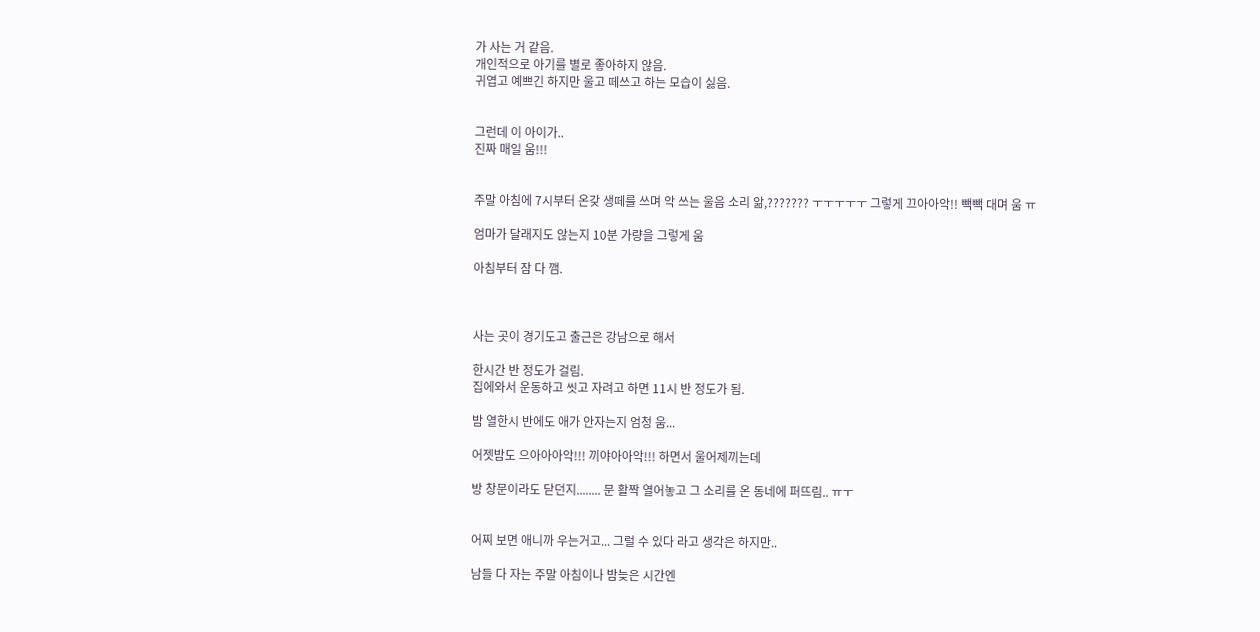가 사는 거 같음.
개인적으로 아기를 별로 좋아하지 않음.
귀엽고 예쁘긴 하지만 울고 떼쓰고 하는 모습이 싫음.


그런데 이 아이가..
진짜 매일 움!!!


주말 아침에 7시부터 온갖 생떼를 쓰며 악 쓰는 울음 소리 앎,??????? ㅜㅜㅜㅜㅜ 그렇게 끄아아악!! 빽빽 대며 움 ㅠ

엄마가 달래지도 않는지 10분 가량을 그렇게 움

아침부터 잠 다 깸.



사는 곳이 경기도고 출근은 강남으로 해서

한시간 반 정도가 걸림.
집에와서 운동하고 씻고 자려고 하면 11시 반 정도가 됨.

밤 열한시 반에도 애가 안자는지 엄청 움...

어젯밤도 으아아아악!!! 끼야아아악!!! 하면서 울어제끼는데

방 창문이라도 닫던지........ 문 활짝 열어놓고 그 소리를 온 동네에 퍼뜨림.. ㅠㅜ


어찌 보면 애니까 우는거고... 그럴 수 있다 라고 생각은 하지만..

남들 다 자는 주말 아침이나 밤늦은 시간엔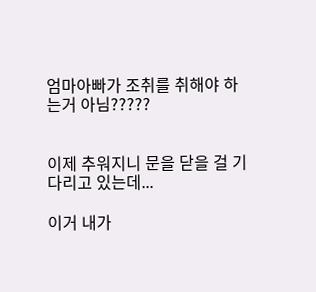엄마아빠가 조취를 취해야 하는거 아님?????


이제 추워지니 문을 닫을 걸 기다리고 있는데...

이거 내가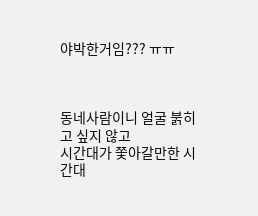야박한거임??? ㅠㅠ



동네사람이니 얼굴 붉히고 싶지 않고
시간대가 쫓아갈만한 시간대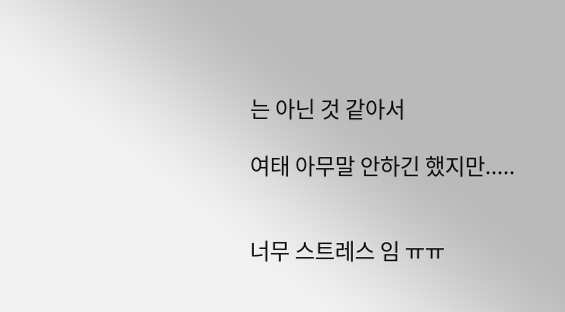는 아닌 것 같아서

여태 아무말 안하긴 했지만.....


너무 스트레스 임 ㅠㅠ